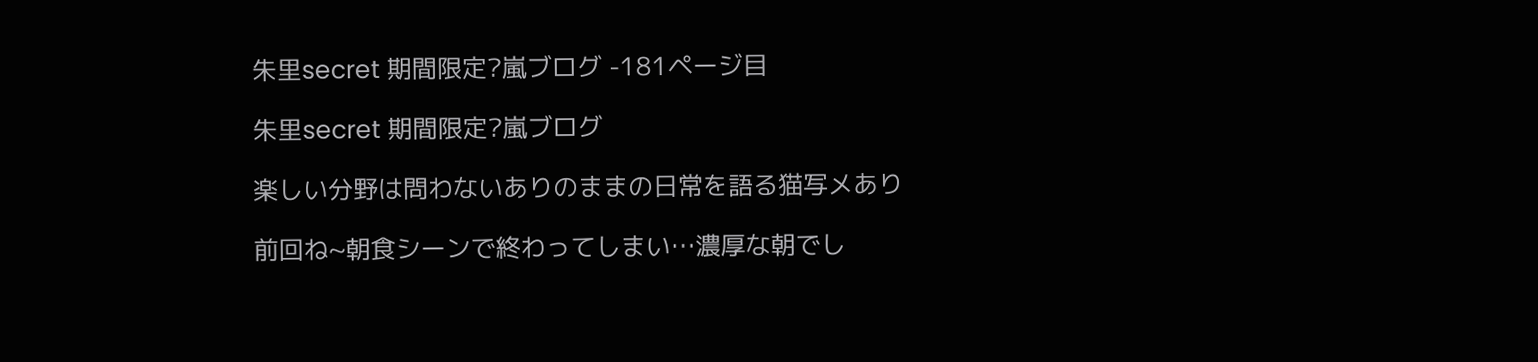朱里secret 期間限定?嵐ブログ -181ページ目

朱里secret 期間限定?嵐ブログ

楽しい分野は問わないありのままの日常を語る猫写メあり

前回ね~朝食シーンで終わってしまい…濃厚な朝でし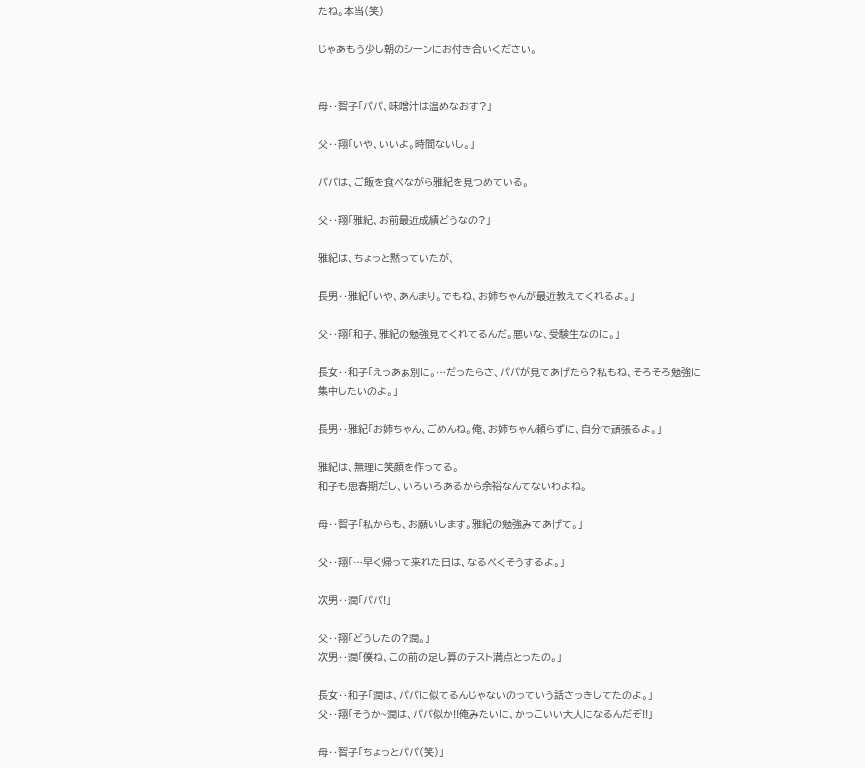たね。本当(笑)

じゃあもう少し朝のシーンにお付き合いください。


母‥智子「パパ、味噌汁は温めなおす?」

父‥翔「いや、いいよ。時間ないし。」

パパは、ご飯を食べながら雅紀を見つめている。

父‥翔「雅紀、お前最近成績どうなの?」

雅紀は、ちょっと黙っていたが、

長男‥雅紀「いや、あんまり。でもね、お姉ちゃんが最近教えてくれるよ。」

父‥翔「和子、雅紀の勉強見てくれてるんだ。悪いな、受験生なのに。」

長女‥和子「えっあぁ別に。…だったらさ、パパが見てあげたら?私もね、そろそろ勉強に集中したいのよ。」

長男‥雅紀「お姉ちゃん、ごめんね。俺、お姉ちゃん頼らずに、自分で頑張るよ。」

雅紀は、無理に笑顔を作ってる。
和子も思春期だし、いろいろあるから余裕なんてないわよね。

母‥智子「私からも、お願いします。雅紀の勉強みてあげて。」

父‥翔「…早く帰って来れた日は、なるべくそうするよ。」

次男‥潤「パパ!」

父‥翔「どうしたの?潤。」
次男‥潤「僕ね、この前の足し算のテスト満点とったの。」

長女‥和子「潤は、パパに似てるんじゃないのっていう話さっきしてたのよ。」
父‥翔「そうか~潤は、パパ似か!!俺みたいに、かっこいい大人になるんだぞ!!」

母‥智子「ちょっとパパ(笑)」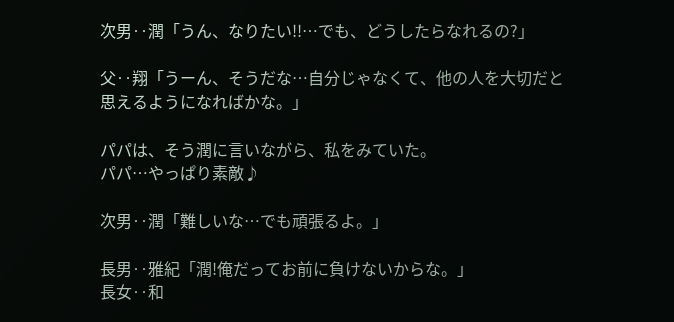次男‥潤「うん、なりたい!!…でも、どうしたらなれるの?」

父‥翔「うーん、そうだな…自分じゃなくて、他の人を大切だと思えるようになればかな。」

パパは、そう潤に言いながら、私をみていた。
パパ…やっぱり素敵♪

次男‥潤「難しいな…でも頑張るよ。」

長男‥雅紀「潤!俺だってお前に負けないからな。」
長女‥和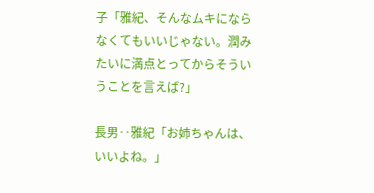子「雅紀、そんなムキにならなくてもいいじゃない。潤みたいに満点とってからそういうことを言えば?」

長男‥雅紀「お姉ちゃんは、いいよね。」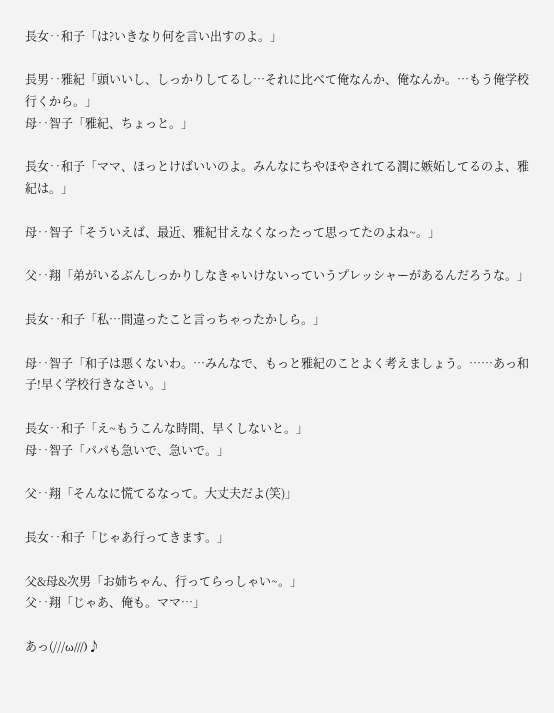長女‥和子「は?いきなり何を言い出すのよ。」

長男‥雅紀「頭いいし、しっかりしてるし…それに比べて俺なんか、俺なんか。…もう俺学校行くから。」
母‥智子「雅紀、ちょっと。」

長女‥和子「ママ、ほっとけばいいのよ。みんなにちやほやされてる潤に嫉妬してるのよ、雅紀は。」

母‥智子「そういえば、最近、雅紀甘えなくなったって思ってたのよね~。」

父‥翔「弟がいるぶんしっかりしなきゃいけないっていうプレッシャーがあるんだろうな。」

長女‥和子「私…間違ったこと言っちゃったかしら。」

母‥智子「和子は悪くないわ。…みんなで、もっと雅紀のことよく考えましょう。……あっ和子!早く学校行きなさい。」

長女‥和子「え~もうこんな時間、早くしないと。」
母‥智子「パパも急いで、急いで。」

父‥翔「そんなに慌てるなって。大丈夫だよ(笑)」

長女‥和子「じゃあ行ってきます。」

父&母&次男「お姉ちゃん、行ってらっしゃい~。」
父‥翔「じゃあ、俺も。ママ…」

あっ(///ω///)♪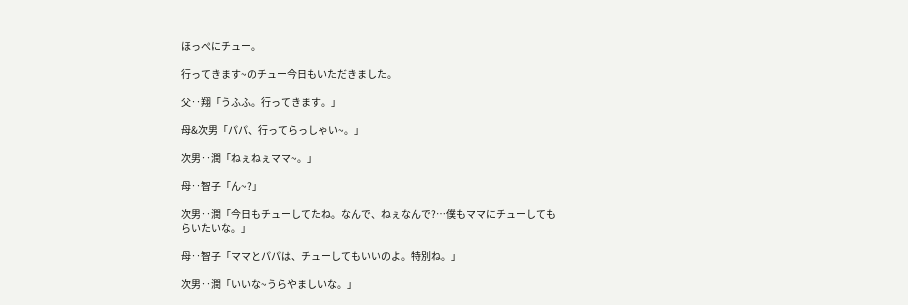ほっぺにチュー。

行ってきます~のチュー今日もいただきました。

父‥翔「うふふ。行ってきます。」

母&次男「パパ、行ってらっしゃい~。」

次男‥潤「ねぇねぇママ~。」

母‥智子「ん~?」

次男‥潤「今日もチューしてたね。なんで、ねぇなんで?…僕もママにチューしてもらいたいな。」

母‥智子「ママとパパは、チューしてもいいのよ。特別ね。」

次男‥潤「いいな~うらやましいな。」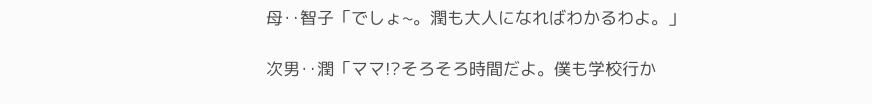母‥智子「でしょ~。潤も大人になればわかるわよ。」

次男‥潤「ママ!?そろそろ時間だよ。僕も学校行か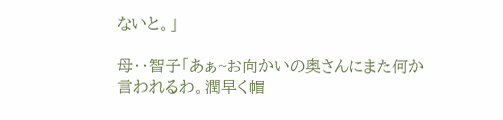ないと。」

母‥智子「あぁ~お向かいの奥さんにまた何か言われるわ。潤早く帽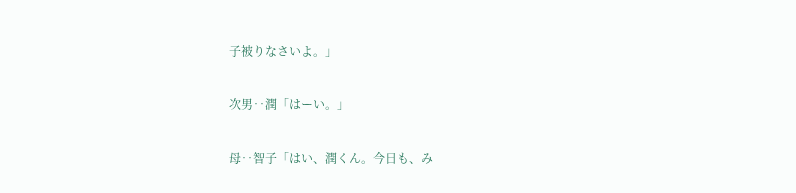子被りなさいよ。」

次男‥潤「はーい。」

母‥智子「はい、潤くん。今日も、み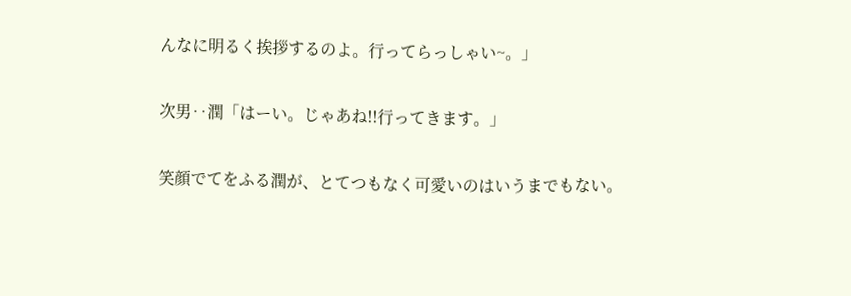んなに明るく挨拶するのよ。行ってらっしゃい~。」

次男‥潤「はーい。じゃあね!!行ってきます。」

笑顔でてをふる潤が、とてつもなく可愛いのはいうまでもない。